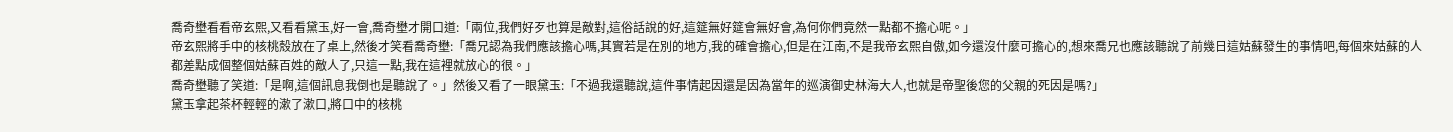喬奇壄看看帝玄熙,又看看黛玉,好一會,喬奇壄才開口道:「兩位,我們好歹也算是敵對,這俗話說的好,這筵無好筵會無好會,為何你們竟然一點都不擔心呢。」
帝玄熙將手中的核桃殼放在了桌上,然後才笑看喬奇壄:「喬兄認為我們應該擔心嗎,其實若是在別的地方,我的確會擔心,但是在江南,不是我帝玄熙自傲,如今還沒什麼可擔心的,想來喬兄也應該聽說了前幾日這姑蘇發生的事情吧,每個來姑蘇的人都差點成個整個姑蘇百姓的敵人了,只這一點,我在這裡就放心的很。」
喬奇壄聽了笑道:「是啊,這個訊息我倒也是聽說了。」然後又看了一眼黛玉:「不過我還聽說,這件事情起因還是因為當年的巡演御史林海大人,也就是帝聖後您的父親的死因是嗎?」
黛玉拿起茶杯輕輕的漱了漱口,將口中的核桃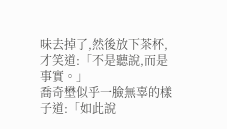味去掉了,然後放下茶杯,才笑道:「不是聽說,而是事實。」
喬奇壄似乎一臉無辜的樣子道:「如此說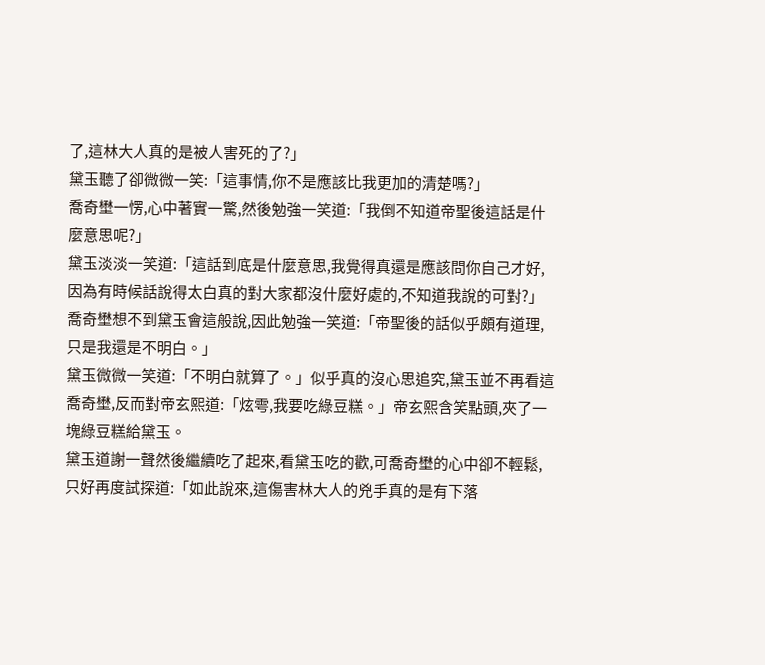了,這林大人真的是被人害死的了?」
黛玉聽了卻微微一笑:「這事情,你不是應該比我更加的清楚嗎?」
喬奇壄一愣,心中著實一驚,然後勉強一笑道:「我倒不知道帝聖後這話是什麼意思呢?」
黛玉淡淡一笑道:「這話到底是什麼意思,我覺得真還是應該問你自己才好,因為有時候話說得太白真的對大家都沒什麼好處的,不知道我說的可對?」
喬奇壄想不到黛玉會這般說,因此勉強一笑道:「帝聖後的話似乎頗有道理,只是我還是不明白。」
黛玉微微一笑道:「不明白就算了。」似乎真的沒心思追究,黛玉並不再看這喬奇壄,反而對帝玄熙道:「炫雩,我要吃綠豆糕。」帝玄熙含笑點頭,夾了一塊綠豆糕給黛玉。
黛玉道謝一聲然後繼續吃了起來,看黛玉吃的歡,可喬奇壄的心中卻不輕鬆,只好再度試探道:「如此說來,這傷害林大人的兇手真的是有下落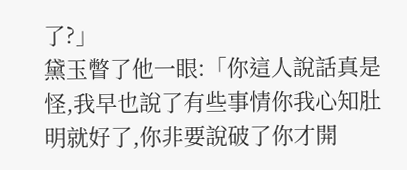了?」
黛玉瞥了他一眼:「你這人說話真是怪,我早也說了有些事情你我心知肚明就好了,你非要說破了你才開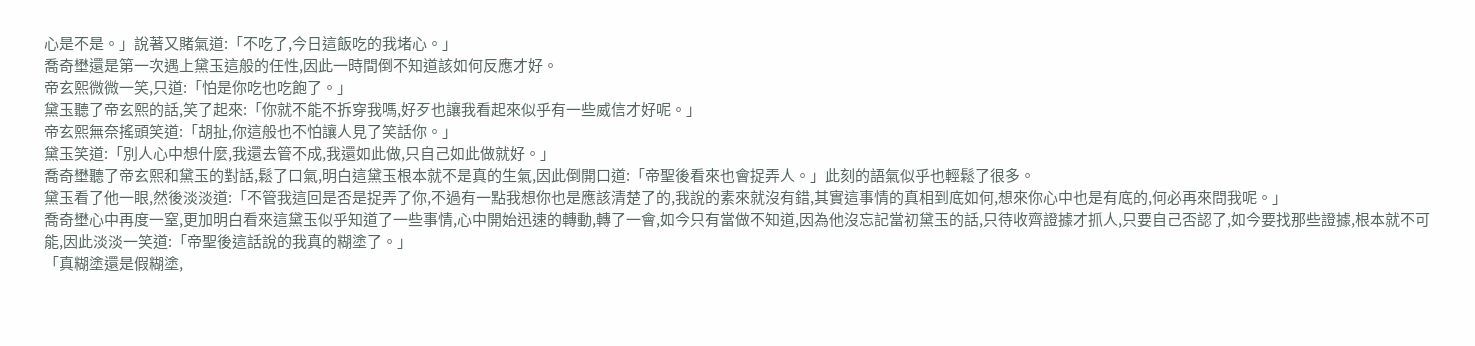心是不是。」說著又賭氣道:「不吃了,今日這飯吃的我堵心。」
喬奇壄還是第一次遇上黛玉這般的任性,因此一時間倒不知道該如何反應才好。
帝玄熙微微一笑,只道:「怕是你吃也吃飽了。」
黛玉聽了帝玄熙的話,笑了起來:「你就不能不拆穿我嗎,好歹也讓我看起來似乎有一些威信才好呢。」
帝玄熙無奈搖頭笑道:「胡扯,你這般也不怕讓人見了笑話你。」
黛玉笑道:「別人心中想什麼,我還去管不成,我還如此做,只自己如此做就好。」
喬奇壄聽了帝玄熙和黛玉的對話,鬆了口氣,明白這黛玉根本就不是真的生氣,因此倒開口道:「帝聖後看來也會捉弄人。」此刻的語氣似乎也輕鬆了很多。
黛玉看了他一眼,然後淡淡道:「不管我這回是否是捉弄了你,不過有一點我想你也是應該清楚了的,我說的素來就沒有錯,其實這事情的真相到底如何,想來你心中也是有底的,何必再來問我呢。」
喬奇壄心中再度一窒,更加明白看來這黛玉似乎知道了一些事情,心中開始迅速的轉動,轉了一會,如今只有當做不知道,因為他沒忘記當初黛玉的話,只待收齊證據才抓人,只要自己否認了,如今要找那些證據,根本就不可能,因此淡淡一笑道:「帝聖後這話說的我真的糊塗了。」
「真糊塗還是假糊塗,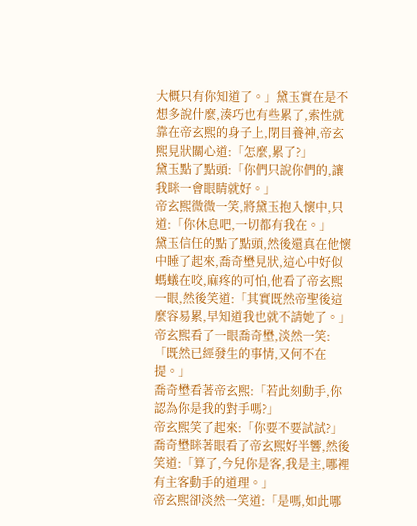大概只有你知道了。」黛玉實在是不想多說什麼,湊巧也有些累了,索性就靠在帝玄熙的身子上,閉目養神,帝玄熙見狀關心道:「怎麼,累了?」
黛玉點了點頭:「你們只說你們的,讓我眯一會眼睛就好。」
帝玄熙微微一笑,將黛玉抱入懷中,只道:「你休息吧,一切都有我在。」
黛玉信任的點了點頭,然後還真在他懷中睡了起來,喬奇壄見狀,這心中好似螞蟻在咬,麻疼的可怕,他看了帝玄熙一眼,然後笑道:「其實既然帝聖後這麼容易累,早知道我也就不請她了。」
帝玄熙看了一眼喬奇壄,淡然一笑:「既然已經發生的事情,又何不在提。」
喬奇壄看著帝玄熙:「若此刻動手,你認為你是我的對手嗎?」
帝玄熙笑了起來:「你要不要試試?」
喬奇壄眯著眼看了帝玄熙好半響,然後笑道:「算了,今兒你是客,我是主,哪裡有主客動手的道理。」
帝玄熙卻淡然一笑道:「是嗎,如此哪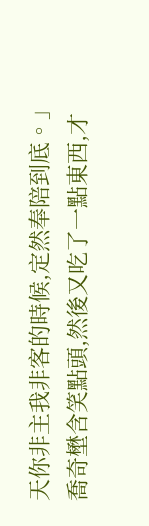天你非主我非客的時候,定然奉陪到底。」
喬奇壄含笑點頭,然後又吃了一點東西,才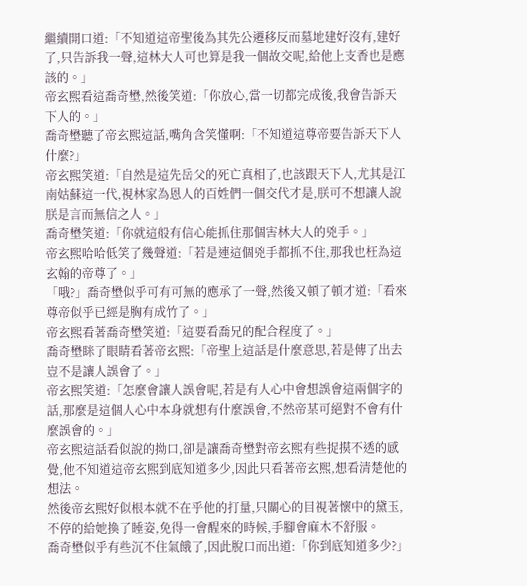繼續開口道:「不知道這帝聖後為其先公遷移反而墓地建好沒有,建好了,只告訴我一聲,這林大人可也算是我一個故交呢,給他上支香也是應該的。」
帝玄熙看這喬奇壄,然後笑道:「你放心,當一切都完成後,我會告訴天下人的。」
喬奇壄聽了帝玄熙這話,嘴角含笑懂啊:「不知道這尊帝要告訴天下人什麼?」
帝玄熙笑道:「自然是這先岳父的死亡真相了,也該跟天下人,尤其是江南姑蘇這一代,視林家為恩人的百姓們一個交代才是,朕可不想讓人說朕是言而無信之人。」
喬奇壄笑道:「你就這般有信心能抓住那個害林大人的兇手。」
帝玄熙哈哈低笑了幾聲道:「若是連這個兇手都抓不住,那我也枉為這玄翰的帝尊了。」
「哦?」喬奇壄似乎可有可無的應承了一聲,然後又頓了頓才道:「看來尊帝似乎已經是胸有成竹了。」
帝玄熙看著喬奇壄笑道:「這要看喬兄的配合程度了。」
喬奇壄眯了眼睛看著帝玄熙:「帝聖上這話是什麼意思,若是傳了出去豈不是讓人誤會了。」
帝玄熙笑道:「怎麼會讓人誤會呢,若是有人心中會想誤會這兩個字的話,那麼是這個人心中本身就想有什麼誤會,不然帝某可絕對不會有什麼誤會的。」
帝玄熙這話看似說的拗口,卻是讓喬奇壄對帝玄熙有些捉摸不透的感覺,他不知道這帝玄熙到底知道多少,因此只看著帝玄熙,想看清楚他的想法。
然後帝玄熙好似根本就不在乎他的打量,只關心的目視著懷中的黛玉,不停的給她換了睡姿,免得一會醒來的時候,手腳會麻木不舒服。
喬奇壄似乎有些沉不住氣餓了,因此脫口而出道:「你到底知道多少?」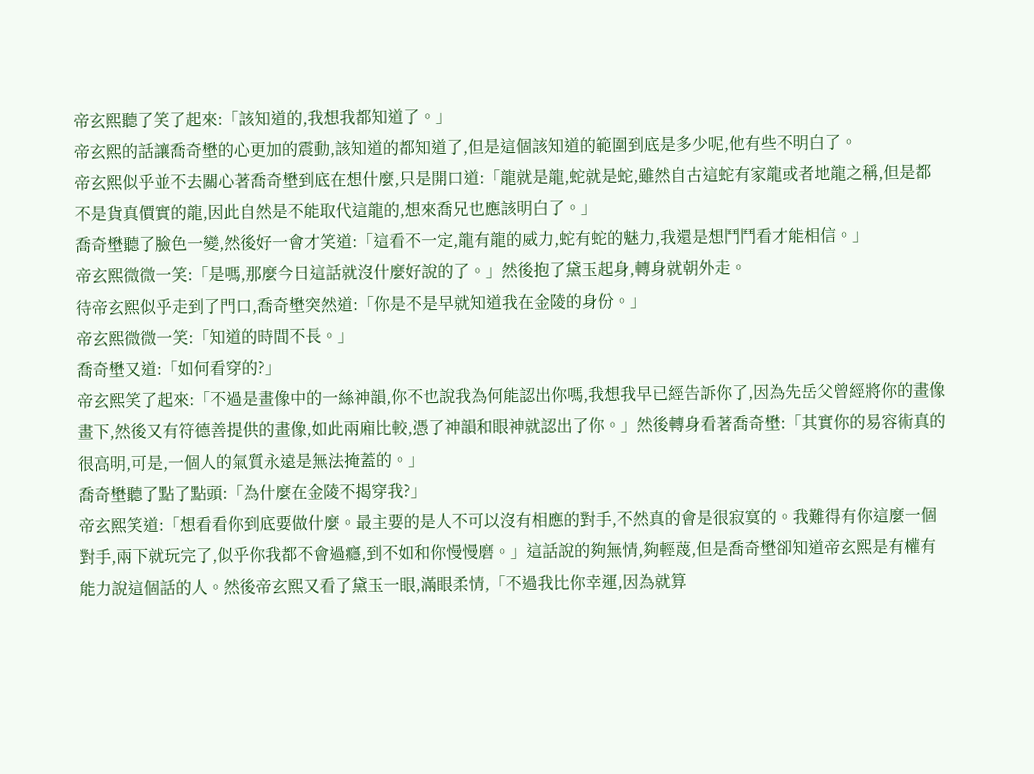帝玄熙聽了笑了起來:「該知道的,我想我都知道了。」
帝玄熙的話讓喬奇壄的心更加的震動,該知道的都知道了,但是這個該知道的範圍到底是多少呢,他有些不明白了。
帝玄熙似乎並不去關心著喬奇壄到底在想什麼,只是開口道:「龍就是龍,蛇就是蛇,雖然自古這蛇有家龍或者地龍之稱,但是都不是貨真價實的龍,因此自然是不能取代這龍的,想來喬兄也應該明白了。」
喬奇壄聽了臉色一變,然後好一會才笑道:「這看不一定,龍有龍的威力,蛇有蛇的魅力,我還是想鬥鬥看才能相信。」
帝玄熙微微一笑:「是嗎,那麼今日這話就沒什麼好說的了。」然後抱了黛玉起身,轉身就朝外走。
待帝玄熙似乎走到了門口,喬奇壄突然道:「你是不是早就知道我在金陵的身份。」
帝玄熙微微一笑:「知道的時間不長。」
喬奇壄又道:「如何看穿的?」
帝玄熙笑了起來:「不過是畫像中的一絲神韻,你不也說我為何能認出你嗎,我想我早已經告訴你了,因為先岳父曾經將你的畫像畫下,然後又有符德善提供的畫像,如此兩廂比較,憑了神韻和眼神就認出了你。」然後轉身看著喬奇壄:「其實你的易容術真的很高明,可是,一個人的氣質永遠是無法掩蓋的。」
喬奇壄聽了點了點頭:「為什麼在金陵不揭穿我?」
帝玄熙笑道:「想看看你到底要做什麼。最主要的是人不可以沒有相應的對手,不然真的會是很寂寞的。我難得有你這麼一個對手,兩下就玩完了,似乎你我都不會過癮,到不如和你慢慢磨。」這話說的夠無情,夠輕蔑,但是喬奇壄卻知道帝玄熙是有權有能力說這個話的人。然後帝玄熙又看了黛玉一眼,滿眼柔情,「不過我比你幸運,因為就算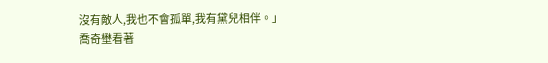沒有敵人,我也不會孤單,我有黛兒相伴。」
喬奇壄看著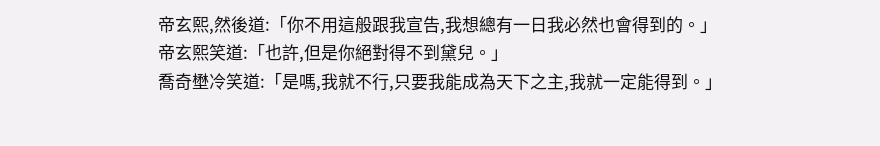帝玄熙,然後道:「你不用這般跟我宣告,我想總有一日我必然也會得到的。」
帝玄熙笑道:「也許,但是你絕對得不到黛兒。」
喬奇壄冷笑道:「是嗎,我就不行,只要我能成為天下之主,我就一定能得到。」